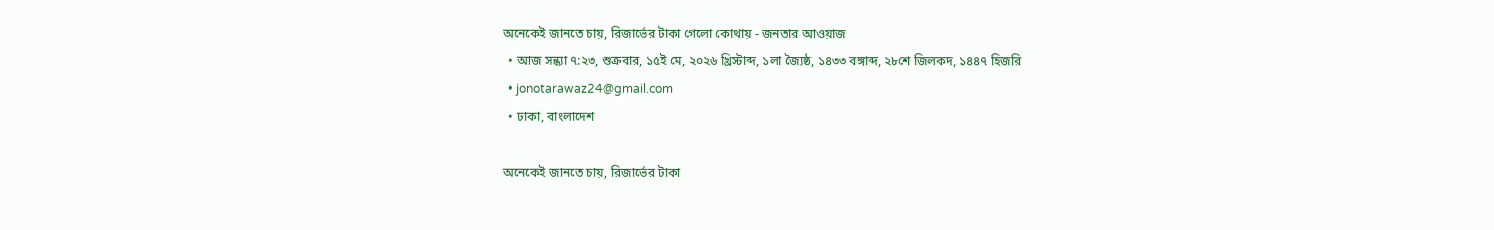অনেকেই জানতে চায়, রিজার্ভের টাকা গেলো কোথায় - জনতার আওয়াজ
  • আজ সন্ধ্যা ৭:২৩, শুক্রবার, ১৫ই মে, ২০২৬ খ্রিস্টাব্দ, ১লা জ্যৈষ্ঠ, ১৪৩৩ বঙ্গাব্দ, ২৮শে জিলকদ, ১৪৪৭ হিজরি
  • jonotarawaz24@gmail.com
  • ঢাকা, বাংলাদেশ

অনেকেই জানতে চায়, রিজার্ভের টাকা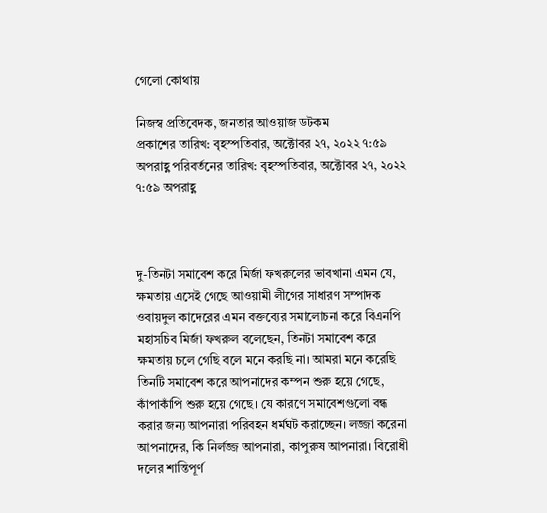গেলো কোথায়

নিজস্ব প্রতিবেদক, জনতার আওয়াজ ডটকম
প্রকাশের তারিখ: বৃহস্পতিবার, অক্টোবর ২৭, ২০২২ ৭:৫৯ অপরাহ্ণ পরিবর্তনের তারিখ: বৃহস্পতিবার, অক্টোবর ২৭, ২০২২ ৭:৫৯ অপরাহ্ণ



দু-তিনটা সমাবেশ করে মির্জা ফখরুলের ভাবখানা এমন যে, ক্ষমতায় এসেই গেছে আওয়ামী লীগের সাধারণ সম্পাদক ওবায়দুল কাদেরের এমন বক্তব্যের সমালোচনা করে বিএনপি মহাসচিব মির্জা ফখরুল বলেছেন, তিনটা সমাবেশ করে ক্ষমতায় চলে গেছি বলে মনে করছি না। আমরা মনে করেছি তিনটি সমাবেশ করে আপনাদের কম্পন শুরু হয়ে গেছে, কাঁপাকাঁপি শুরু হয়ে গেছে। যে কারণে সমাবেশগুলো বন্ধ করার জন্য আপনারা পরিবহন ধর্মঘট করাচ্ছেন। লজ্জা করেনা আপনাদের, কি নির্লজ্জ আপনারা, কাপুরুষ আপনারা। বিরোধী দলের শান্তিপূর্ণ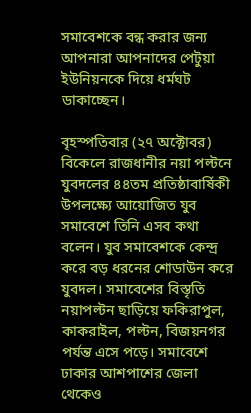সমাবেশকে বন্ধ করার জন্য আপনারা আপনাদের পেটুয়া ইউনিয়নকে দিয়ে ধর্মঘট ডাকাচ্ছেন।

বৃহস্পতিবার (২৭ অক্টোবর) বিকেলে রাজধানীর নয়া পল্টনে যুবদলের ৪৪তম প্রতিষ্ঠাবার্ষিকী উপলক্ষ্যে আয়োজিত যুব সমাবেশে তিনি এসব কথা বলেন। যুব সমাবেশকে কেন্দ্র করে বড় ধরনের শোডাউন করে যুবদল। সমাবেশের বিস্তৃতি নয়াপল্টন ছাড়িয়ে ফকিরাপুল, কাকরাইল, পল্টন, বিজয়নগর পর্যন্ত এসে পড়ে। সমাবেশে ঢাকার আশপাশের জেলা থেকেও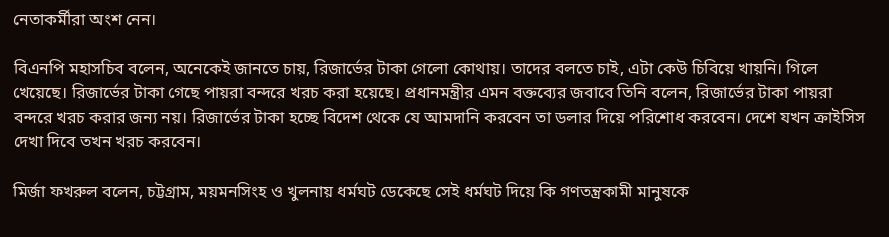নেতাকর্মীরা অংশ নেন।

বিএনপি মহাসচিব বলেন, অনেকেই জানতে চায়, রিজার্ভের টাকা গেলো কোথায়। তাদের বলতে চাই, এটা কেউ চিবিয়ে খায়নি। গিলে খেয়েছে। রিজার্ভের টাকা গেছে পায়রা বন্দরে খরচ করা হয়েছে। প্রধানমন্ত্রীর এমন বক্তব্যের জবাবে তিনি বলেন, রিজার্ভের টাকা পায়রা বন্দরে খরচ করার জন্য নয়। রিজার্ভের টাকা হচ্ছে বিদেশ থেকে যে আমদানি করবেন তা ডলার দিয়ে পরিশোধ করবেন। দেশে যখন ক্রাইসিস দেখা দিবে তখন খরচ করবেন।

মির্জা ফখরুল বলেন, চট্টগ্রাম, ময়মনসিংহ ও খুলনায় ধর্মঘট ডেকেছে সেই ধর্মঘট দিয়ে কি গণতন্ত্রকামী মানুষকে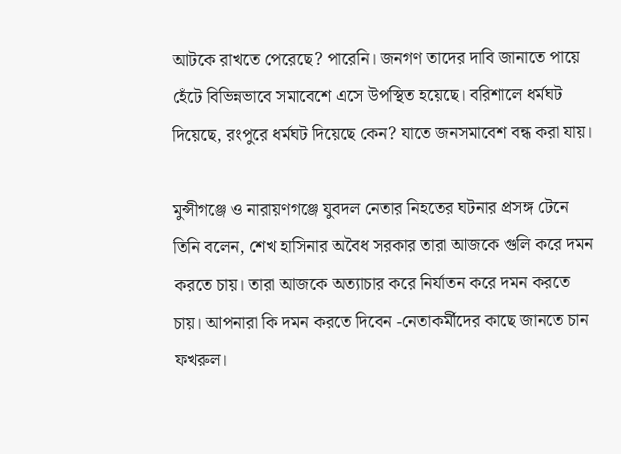আটকে রাখতে পেরেছে? পারেনি। জনগণ তাদের দাবি জানাতে পায়ে হেঁটে বিভিন্নভাবে সমাবেশে এসে উপস্থিত হয়েছে। বরিশালে ধর্মঘট দিয়েছে, রংপুরে ধর্মঘট দিয়েছে কেন? যাতে জনসমাবেশ বন্ধ করা যায়।

মুন্সীগঞ্জে ও নারায়ণগঞ্জে যুবদল নেতার নিহতের ঘটনার প্রসঙ্গ টেনে তিনি বলেন, শেখ হাসিনার অবৈধ সরকার তারা আজকে গুলি করে দমন করতে চায়। তারা আজকে অত্যাচার করে নির্যাতন করে দমন করতে চায়। আপনারা কি দমন করতে দিবেন -নেতাকর্মীদের কাছে জানতে চান ফখরুল।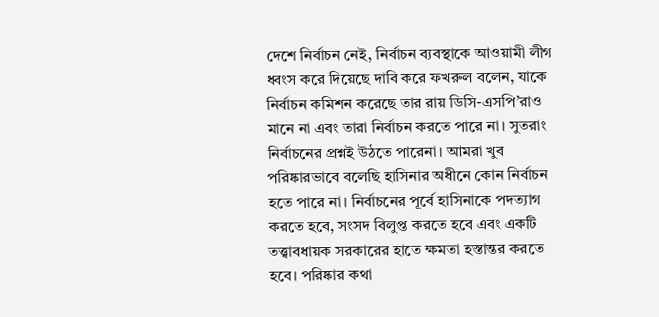দেশে নির্বাচন নেই, নির্বাচন ব্যবস্থাকে আওয়ামী লীগ ধ্বংস করে দিয়েছে দাবি করে ফখরুল বলেন, যাকে নির্বাচন কমিশন করেছে তার রায় ডিসি-এসপি’রাও মানে না এবং তারা নির্বাচন করতে পারে না। সুতরাং নির্বাচনের প্রশ্নই উঠতে পারেনা। আমরা খুব পরিষ্কারভাবে বলেছি হাসিনার অধীনে কোন নির্বাচন হতে পারে না। নির্বাচনের পূর্বে হাসিনাকে পদত্যাগ করতে হবে, সংসদ বিলুপ্ত করতে হবে এবং একটি তত্ত্বাবধায়ক সরকারের হাতে ক্ষমতা হস্তান্তর করতে হবে। পরিষ্কার কথা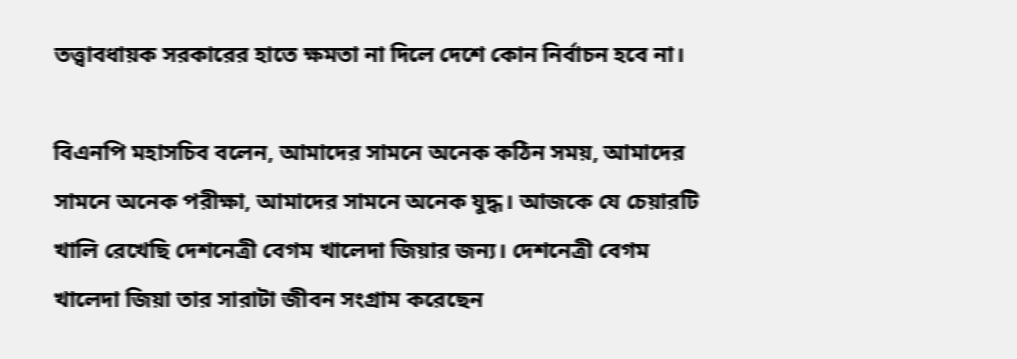তত্ত্বাবধায়ক সরকারের হাতে ক্ষমতা না দিলে দেশে কোন নির্বাচন হবে না।

বিএনপি মহাসচিব বলেন, আমাদের সামনে অনেক কঠিন সময়, আমাদের সামনে অনেক পরীক্ষা, আমাদের সামনে অনেক যুদ্ধ। আজকে যে চেয়ারটি খালি রেখেছি দেশনেত্রী বেগম খালেদা জিয়ার জন্য। দেশনেত্রী বেগম খালেদা জিয়া তার সারাটা জীবন সংগ্রাম করেছেন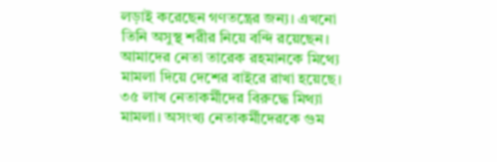লড়াই করেছেন গণতন্ত্রের জন্য। এখনো তিনি অসুস্থ শরীর নিয়ে বন্দি রয়েছেন। আমাদের নেতা তারেক রহমানকে মিথ্যে মামলা দিয়ে দেশের বাইরে রাখা হয়েছে। ৩৫ লাখ নেতাকর্মীদের বিরুদ্ধে মিথ্যা মামলা। অসংখ্য নেতাকর্মীদেরকে গুম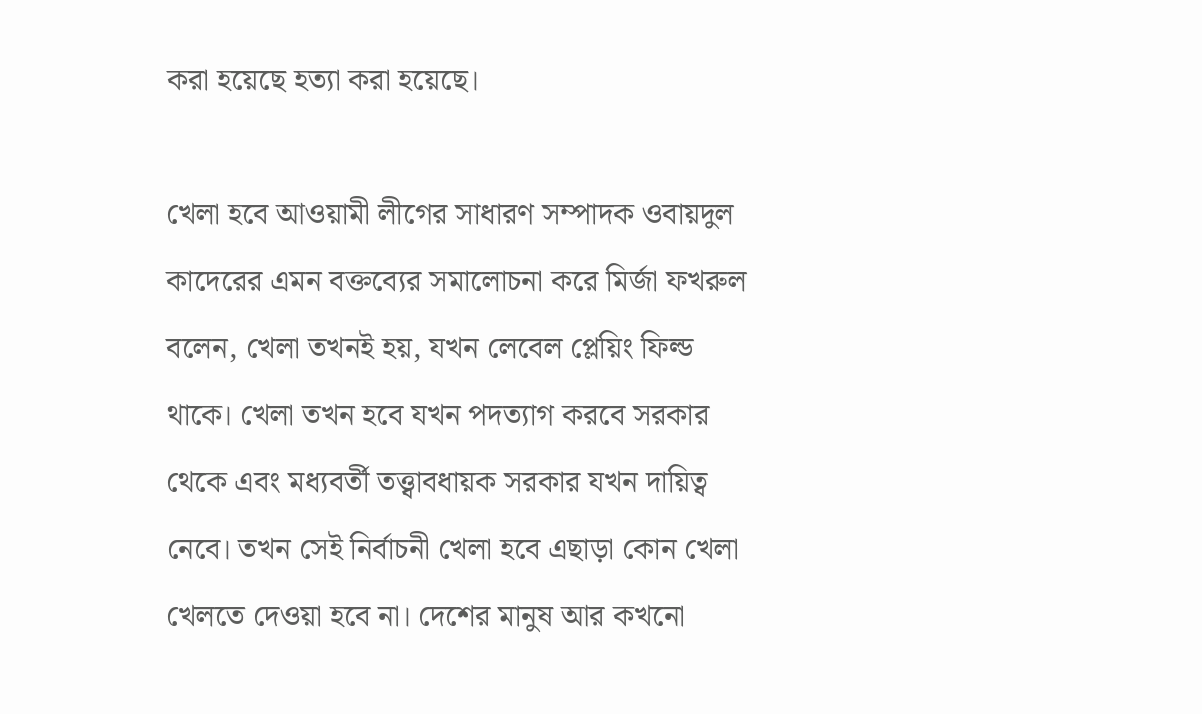করা হয়েছে হত্যা করা হয়েছে।

খেলা হবে আওয়ামী লীগের সাধারণ সম্পাদক ওবায়দুল কাদেরের এমন বক্তব্যের সমালোচনা করে মির্জা ফখরুল বলেন, খেলা তখনই হয়, যখন লেবেল প্লেয়িং ফিল্ড থাকে। খেলা তখন হবে যখন পদত্যাগ করবে সরকার থেকে এবং মধ্যবর্তী তত্ত্বাবধায়ক সরকার যখন দায়িত্ব নেবে। তখন সেই নির্বাচনী খেলা হবে এছাড়া কোন খেলা খেলতে দেওয়া হবে না। দেশের মানুষ আর কখনো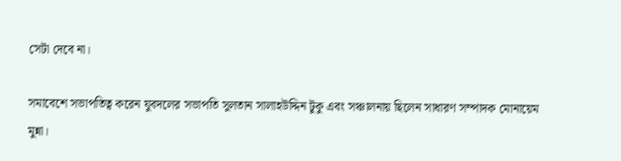সেটা দেবে না।

সমাবেশে সভাপতিত্ব করেন যুবদলের সভাপতি সুলতান সালাহউদ্দিন টুকু এবং সঞ্চালনায় ছিলেন সাধারণ সম্পাদক মোনায়েম মুন্না।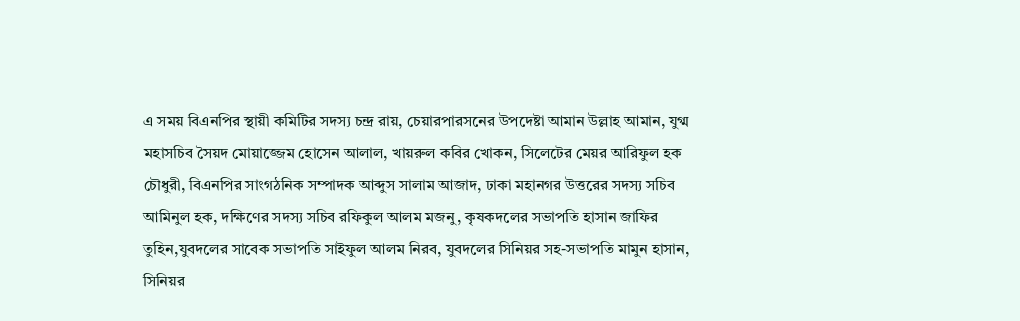এ সময় বিএনপির স্থায়ী কমিটির সদস্য চন্দ্র রায়, চেয়ারপারসনের উপদেষ্টা আমান উল্লাহ আমান, যুগ্ম মহাসচিব সৈয়দ মোয়াজ্জেম হোসেন আলাল, খায়রুল কবির খোকন, সিলেটের মেয়র আরিফুল হক চৌধুরী, বিএনপির সাংগঠনিক সম্পাদক আব্দুস সালাম আজাদ, ঢাকা মহানগর উত্তরের সদস্য সচিব আমিনুল হক, দক্ষিণের সদস্য সচিব রফিকুল আলম মজনু, কৃষকদলের সভাপতি হাসান জাফির তুহিন,যুবদলের সাবেক সভাপতি সাইফুল আলম নিরব, যুবদলের সিনিয়র সহ-সভাপতি মামুন হাসান, সিনিয়র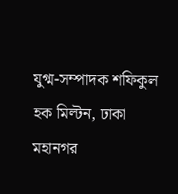যুগ্ম-সম্পাদক শফিকুল হক মিল্টন, ঢাকা মহানগর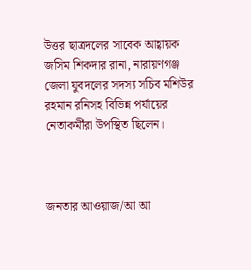উত্তর ছাত্রদলের সাবেক আহ্বায়ক জসিম শিকদার রানা, নারায়ণগঞ্জ জেলা যুবদলের সদস্য সচিব মশিউর রহমান রনিসহ বিভিন্ন পর্যায়ের নেতাকর্মীরা উপস্থিত ছিলেন।



জনতার আওয়াজ/আ আ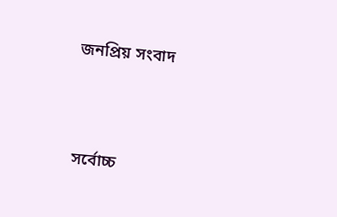জনপ্রিয় সংবাদ



সর্বোচ্চ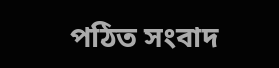পঠিত সংবাদ